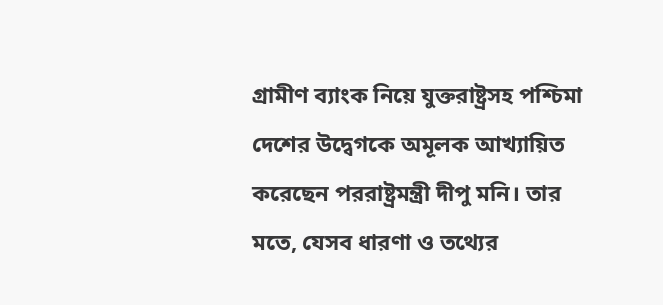গ্রামীণ ব্যাংক নিয়ে যুক্তরাষ্ট্রসহ পশ্চিমা দেশের উদ্বেগকে অমূলক আখ্যায়িত
করেছেন পররাষ্ট্রমন্ত্রী দীপু মনি। তার মতে, যেসব ধারণা ও তথ্যের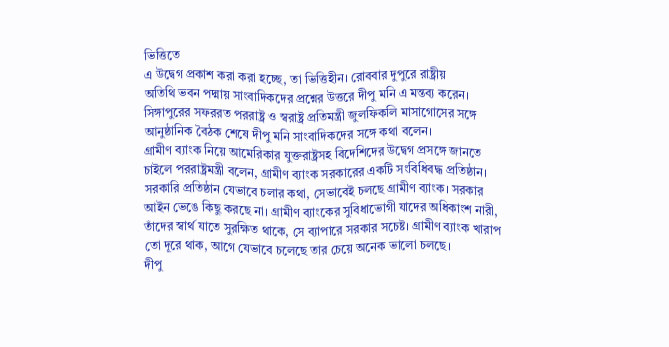ভিত্তিতে
এ উদ্বেগ প্রকাশ করা করা হচ্ছে, তা ভিত্তিহীন। রোববার দুপুরে রাষ্ট্রীয়
অতিথি ভবন পদ্মায় সাংবাদিকদের প্রশ্নের উত্তরে দীপু মনি এ মন্তব্য করেন।
সিঙ্গাপুরের সফররত পররাষ্ট্র ও স্বরাষ্ট্র প্রতিমন্ত্রী জুলফিকলি মাসাগোসের সঙ্গে আনুষ্ঠানিক বৈঠক শেষে দীপু মনি সাংবাদিকদের সঙ্গে কথা বলেন।
গ্রামীণ ব্যাংক নিয়ে আমেরিকার যুক্তরাষ্ট্রসহ বিদেশিদের উদ্বেগ প্রসঙ্গে জানতে চাইলে পররাষ্ট্রমন্ত্রী বলেন, গ্রামীণ ব্যাংক সরকারের একটি সংবিধিবদ্ধ প্রতিষ্ঠান। সরকারি প্রতিষ্ঠান যেভাবে চলার কথা, সেভাবেই চলছে গ্রামীণ ব্যাংক। সরকার আইন ভেঙে কিছু করছে না। গ্রামীণ ব্যাংকের সুবিধাভোগী যাদের অধিকাংশ নারী, তাঁদের স্বার্থ যাতে সুরক্ষিত থাকে, সে ব্যাপারে সরকার সচেষ্ট। গ্রামীণ ব্যাংক খারাপ তো দূরে থাক, আগে যেভাবে চলেছে তার চেয়ে অনেক ভালো চলছে।
দীপু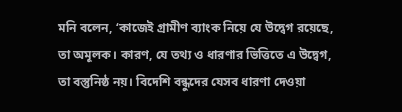মনি বলেন, ‘কাজেই গ্রামীণ ব্যাংক নিয়ে যে উদ্বেগ রয়েছে, তা অমূলক। কারণ, যে তথ্য ও ধারণার ভিত্তিতে এ উদ্বেগ, তা বস্তুনিষ্ঠ নয়। বিদেশি বন্ধুদের যেসব ধারণা দেওয়া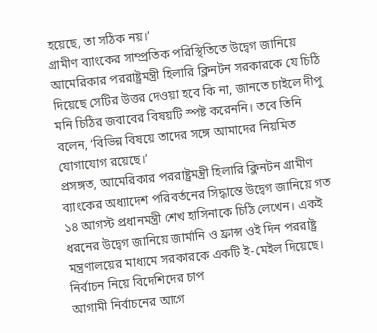হয়েছে, তা সঠিক নয়।’
গ্রামীণ ব্যাংকের সাম্প্রতিক পরিস্থিতিতে উদ্বেগ জানিয়ে আমেরিকার পররাষ্ট্রমন্ত্রী হিলারি ক্লিনটন সরকারকে যে চিঠি দিয়েছে সেটির উত্তর দেওয়া হবে কি না, জানতে চাইলে দীপু মনি চিঠির জবাবের বিষয়টি স্পষ্ট করেননি। তবে তিনি বলেন, ‘বিভিন্ন বিষয়ে তাদের সঙ্গে আমাদের নিয়মিত যোগাযোগ রয়েছে।’
প্রসঙ্গত, আমেরিকার পররাষ্ট্রমন্ত্রী হিলারি ক্লিনটন গ্রামীণ ব্যাংকের অধ্যাদেশ পরিবর্তনের সিদ্ধান্তে উদ্বেগ জানিয়ে গত ১৪ আগস্ট প্রধানমন্ত্রী শেখ হাসিনাকে চিঠি লেখেন। একই ধরনের উদ্বেগ জানিয়ে জার্মানি ও ফ্রান্স ওই দিন পররাষ্ট্র মন্ত্রণালয়ের মাধ্যমে সরকারকে একটি ই-মেইল দিয়েছে।
নির্বাচন নিয়ে বিদেশিদের চাপ
আগামী নির্বাচনের আগে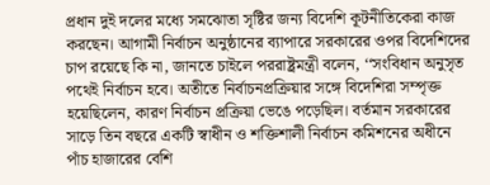প্রধান দুই দলের মধ্যে সমঝোতা সৃষ্টির জন্য বিদেশি কূটনীতিকেরা কাজ করছেন। আগামী নির্বাচন অনুষ্ঠানের ব্যাপারে সরকারের ওপর বিদেশিদের চাপ রয়েছে কি না, জানতে চাইলে পররাষ্ট্রমন্ত্রী বলেন, ‘‘সংবিধান অনুসৃত পথেই নির্বাচন হবে। অতীতে নির্বাচনপ্রক্রিয়ার সঙ্গে বিদেশিরা সম্পৃক্ত হয়েছিলেন, কারণ নির্বাচন প্রক্রিয়া ভেঙে পড়েছিল। বর্তমান সরকারের সাড়ে তিন বছরে একটি স্বাধীন ও শক্তিশালী নির্বাচন কমিশনের অধীনে পাঁচ হাজারের বেশি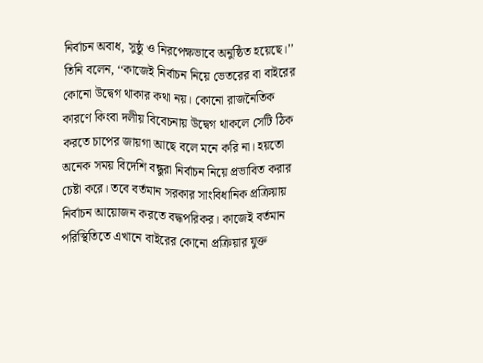নির্বাচন অবাধ, সুষ্ঠু ও নিরপেক্ষভাবে অনুষ্ঠিত হয়েছে।’’
তিনি বলেন, ‘‘কাজেই নির্বাচন নিয়ে ভেতরের বা বাইরের কোনো উদ্বেগ থাকার কথা নয়। কোনো রাজনৈতিক কারণে কিংবা দলীয় বিবেচনায় উদ্বেগ থাকলে সেটি ঠিক করতে চাপের জায়গা আছে বলে মনে করি না। হয়তো অনেক সময় বিদেশি বন্ধুরা নির্বাচন নিয়ে প্রভাবিত করার চেষ্টা করে। তবে বর্তমান সরকার সাংবিধানিক প্রক্রিয়ায় নির্বাচন আয়োজন করতে বদ্ধপরিকর। কাজেই বর্তমান পরিস্থিতিতে এখানে বাইরের কোনো প্রক্রিয়ার যুক্ত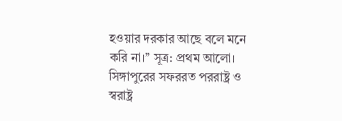হওয়ার দরকার আছে বলে মনে করি না।’’ সূত্র: প্রথম আলো।
সিঙ্গাপুরের সফররত পররাষ্ট্র ও স্বরাষ্ট্র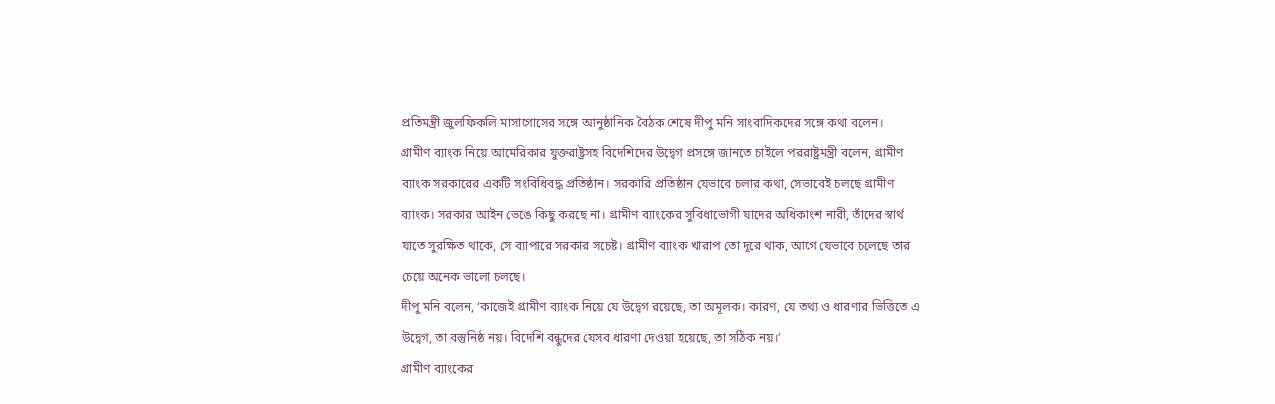প্রতিমন্ত্রী জুলফিকলি মাসাগোসের সঙ্গে আনুষ্ঠানিক বৈঠক শেষে দীপু মনি সাংবাদিকদের সঙ্গে কথা বলেন।
গ্রামীণ ব্যাংক নিয়ে আমেরিকার যুক্তরাষ্ট্রসহ বিদেশিদের উদ্বেগ প্রসঙ্গে জানতে চাইলে পররাষ্ট্রমন্ত্রী বলেন, গ্রামীণ ব্যাংক সরকারের একটি সংবিধিবদ্ধ প্রতিষ্ঠান। সরকারি প্রতিষ্ঠান যেভাবে চলার কথা, সেভাবেই চলছে গ্রামীণ ব্যাংক। সরকার আইন ভেঙে কিছু করছে না। গ্রামীণ ব্যাংকের সুবিধাভোগী যাদের অধিকাংশ নারী, তাঁদের স্বার্থ যাতে সুরক্ষিত থাকে, সে ব্যাপারে সরকার সচেষ্ট। গ্রামীণ ব্যাংক খারাপ তো দূরে থাক, আগে যেভাবে চলেছে তার চেয়ে অনেক ভালো চলছে।
দীপু মনি বলেন, ‘কাজেই গ্রামীণ ব্যাংক নিয়ে যে উদ্বেগ রয়েছে, তা অমূলক। কারণ, যে তথ্য ও ধারণার ভিত্তিতে এ উদ্বেগ, তা বস্তুনিষ্ঠ নয়। বিদেশি বন্ধুদের যেসব ধারণা দেওয়া হয়েছে, তা সঠিক নয়।’
গ্রামীণ ব্যাংকের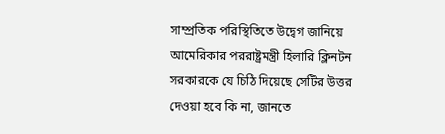সাম্প্রতিক পরিস্থিতিতে উদ্বেগ জানিয়ে আমেরিকার পররাষ্ট্রমন্ত্রী হিলারি ক্লিনটন সরকারকে যে চিঠি দিয়েছে সেটির উত্তর দেওয়া হবে কি না, জানতে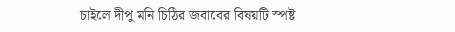চাইলে দীপু মনি চিঠির জবাবের বিষয়টি স্পষ্ট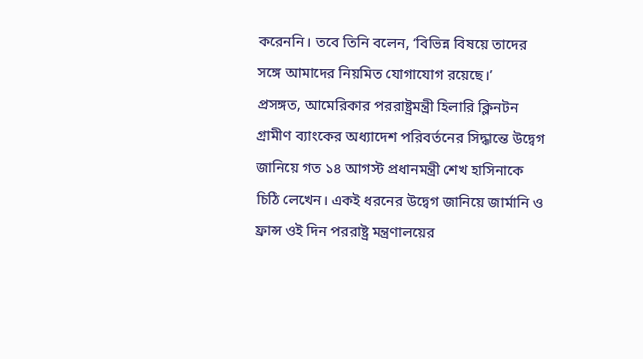করেননি। তবে তিনি বলেন, ‘বিভিন্ন বিষয়ে তাদের সঙ্গে আমাদের নিয়মিত যোগাযোগ রয়েছে।’
প্রসঙ্গত, আমেরিকার পররাষ্ট্রমন্ত্রী হিলারি ক্লিনটন গ্রামীণ ব্যাংকের অধ্যাদেশ পরিবর্তনের সিদ্ধান্তে উদ্বেগ জানিয়ে গত ১৪ আগস্ট প্রধানমন্ত্রী শেখ হাসিনাকে চিঠি লেখেন। একই ধরনের উদ্বেগ জানিয়ে জার্মানি ও ফ্রান্স ওই দিন পররাষ্ট্র মন্ত্রণালয়ের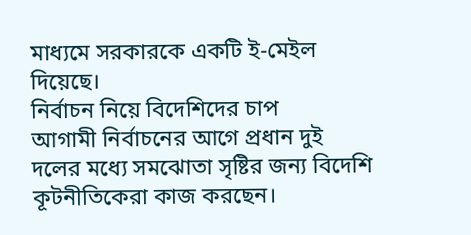মাধ্যমে সরকারকে একটি ই-মেইল দিয়েছে।
নির্বাচন নিয়ে বিদেশিদের চাপ
আগামী নির্বাচনের আগে প্রধান দুই দলের মধ্যে সমঝোতা সৃষ্টির জন্য বিদেশি কূটনীতিকেরা কাজ করছেন।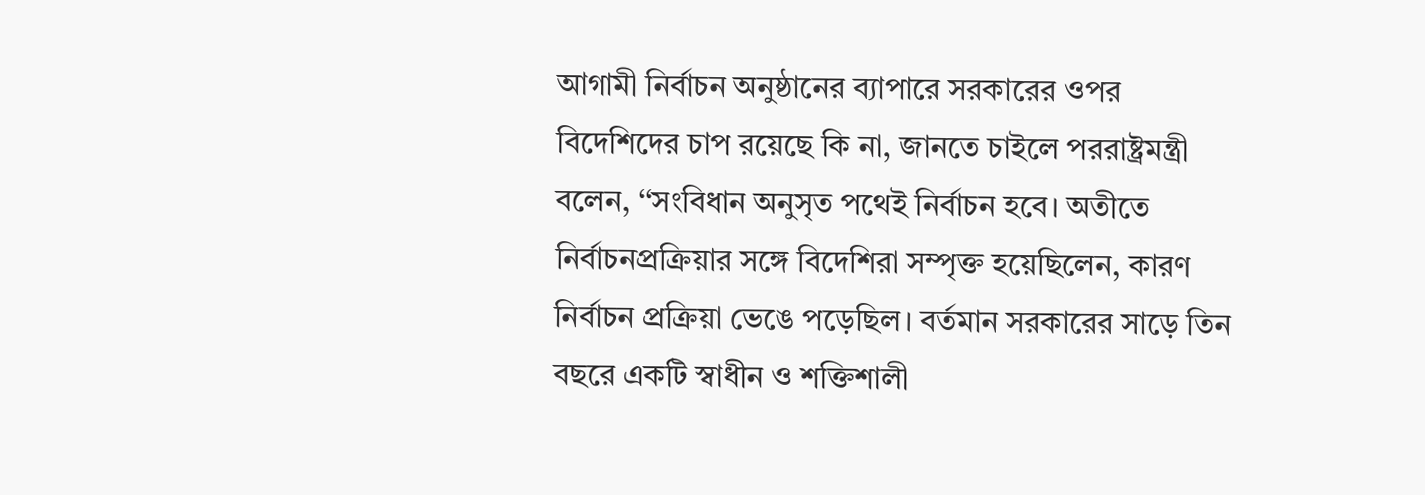আগামী নির্বাচন অনুষ্ঠানের ব্যাপারে সরকারের ওপর বিদেশিদের চাপ রয়েছে কি না, জানতে চাইলে পররাষ্ট্রমন্ত্রী বলেন, ‘‘সংবিধান অনুসৃত পথেই নির্বাচন হবে। অতীতে নির্বাচনপ্রক্রিয়ার সঙ্গে বিদেশিরা সম্পৃক্ত হয়েছিলেন, কারণ নির্বাচন প্রক্রিয়া ভেঙে পড়েছিল। বর্তমান সরকারের সাড়ে তিন বছরে একটি স্বাধীন ও শক্তিশালী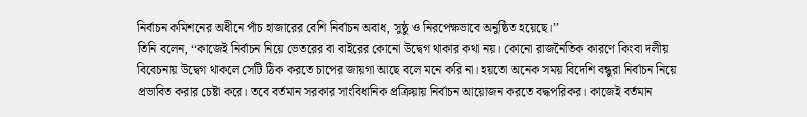নির্বাচন কমিশনের অধীনে পাঁচ হাজারের বেশি নির্বাচন অবাধ, সুষ্ঠু ও নিরপেক্ষভাবে অনুষ্ঠিত হয়েছে।’’
তিনি বলেন, ‘‘কাজেই নির্বাচন নিয়ে ভেতরের বা বাইরের কোনো উদ্বেগ থাকার কথা নয়। কোনো রাজনৈতিক কারণে কিংবা দলীয় বিবেচনায় উদ্বেগ থাকলে সেটি ঠিক করতে চাপের জায়গা আছে বলে মনে করি না। হয়তো অনেক সময় বিদেশি বন্ধুরা নির্বাচন নিয়ে প্রভাবিত করার চেষ্টা করে। তবে বর্তমান সরকার সাংবিধানিক প্রক্রিয়ায় নির্বাচন আয়োজন করতে বদ্ধপরিকর। কাজেই বর্তমান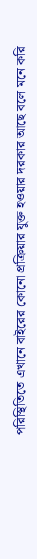পরিস্থিতিতে এখানে বাইরের কোনো প্রক্রিয়ার যুক্ত হওয়ার দরকার আছে বলে মনে করি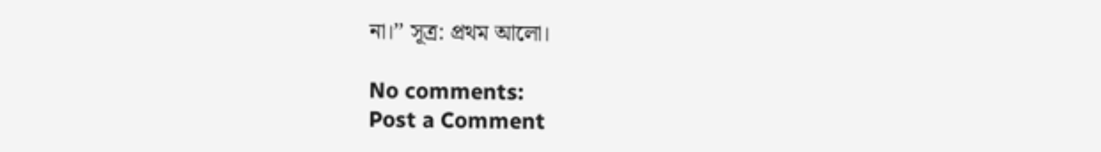না।’’ সূত্র: প্রথম আলো।

No comments:
Post a Comment